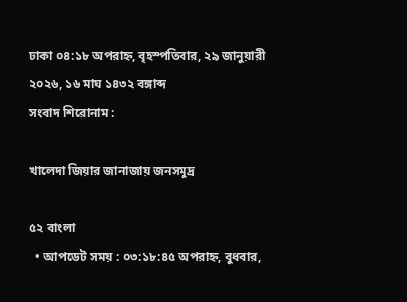ঢাকা ০৪:১৮ অপরাহ্ন, বৃহস্পতিবার, ২৯ জানুয়ারী ২০২৬, ১৬ মাঘ ১৪৩২ বঙ্গাব্দ
সংবাদ শিরোনাম :

খালেদা জিয়ার জানাজায় জনসমুদ্র

৫২ বাংলা
  • আপডেট সময় : ০৩:১৮:৪৫ অপরাহ্ন, বুধবার,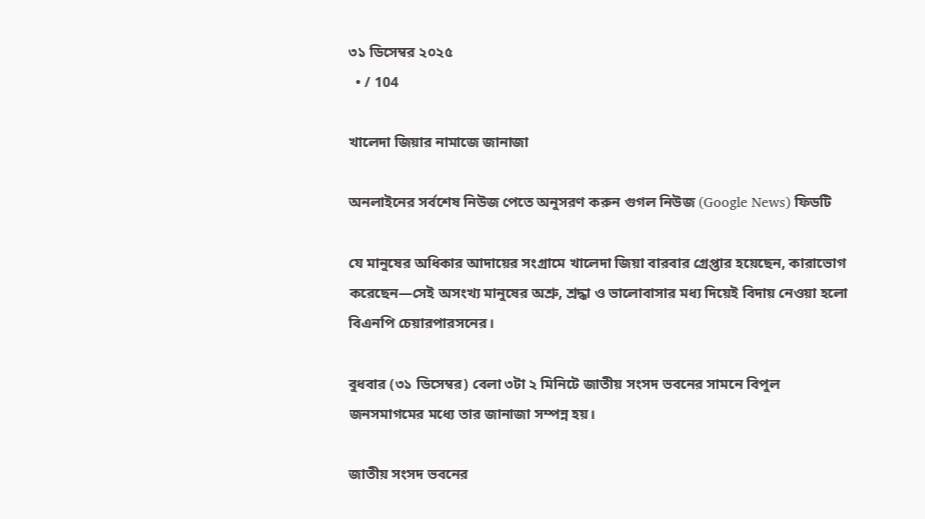৩১ ডিসেম্বর ২০২৫
  • / 104

খালেদা জিয়ার নামাজে জানাজা

অনলাইনের সর্বশেষ নিউজ পেতে অনুসরণ করুন গুগল নিউজ (Google News) ফিডটি

যে মানুষের অধিকার আদায়ের সংগ্রামে খালেদা জিয়া বারবার গ্রেপ্তার হয়েছেন, কারাভোগ করেছেন—সেই অসংখ্য মানুষের অশ্রু, শ্রদ্ধা ও ভালোবাসার মধ্য দিয়েই বিদায় নেওয়া হলো বিএনপি চেয়ারপারসনের।

বুধবার (৩১ ডিসেম্বর) বেলা ৩টা ২ মিনিটে জাতীয় সংসদ ভবনের সামনে বিপুল জনসমাগমের মধ্যে তার জানাজা সম্পন্ন হয়।

জাতীয় সংসদ ভবনের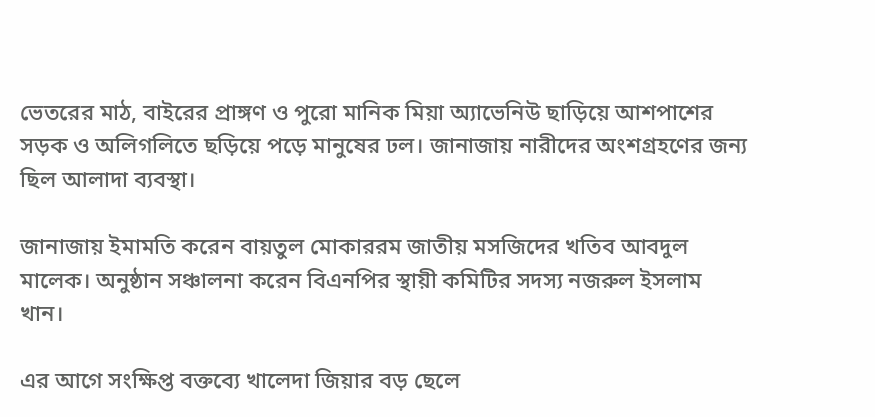ভেতরের মাঠ, বাইরের প্রাঙ্গণ ও পুরো মানিক মিয়া অ্যাভেনিউ ছাড়িয়ে আশপাশের সড়ক ও অলিগলিতে ছড়িয়ে পড়ে মানুষের ঢল। জানাজায় নারীদের অংশগ্রহণের জন্য ছিল আলাদা ব্যবস্থা।

জানাজায় ইমামতি করেন বায়তুল মোকাররম জাতীয় মসজিদের খতিব আবদুল মালেক। অনুষ্ঠান সঞ্চালনা করেন বিএনপির স্থায়ী কমিটির সদস্য নজরুল ইসলাম খান।

এর আগে সংক্ষিপ্ত বক্তব্যে খালেদা জিয়ার বড় ছেলে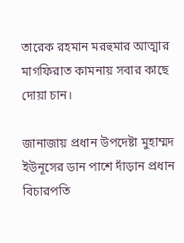তারেক রহমান মরহুমার আত্মার মাগফিরাত কামনায় সবার কাছে দোয়া চান।

জানাজায় প্রধান উপদেষ্টা মুহাম্মদ ইউনূসের ডান পাশে দাঁড়ান প্রধান বিচারপতি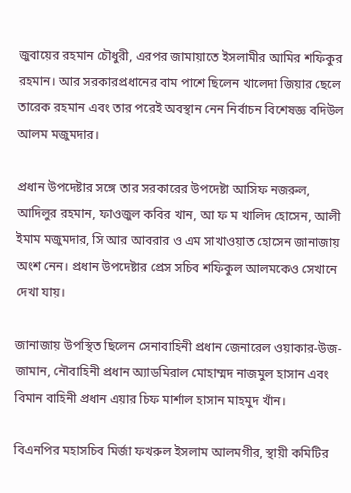জুবায়ের রহমান চৌধুরী, এরপর জামায়াতে ইসলামীর আমির শফিকুর রহমান। আর সরকারপ্রধানের বাম পাশে ছিলেন খালেদা জিয়ার ছেলে তারেক রহমান এবং তার পরেই অবস্থান নেন নির্বাচন বিশেষজ্ঞ বদিউল আলম মজুমদার।

প্রধান উপদেষ্টার সঙ্গে তার সরকারের উপদেষ্টা আসিফ নজরুল, আদিলুর রহমান, ফাওজুল কবির খান, আ ফ ম খালিদ হোসেন, আলী ইমাম মজুমদার, সি আর আবরার ও এম সাখাওয়াত হোসেন জানাজায় অংশ নেন। প্রধান উপদেষ্টার প্রেস সচিব শফিকুল আলমকেও সেখানে দেখা যায়।

জানাজায় উপস্থিত ছিলেন সেনাবাহিনী প্রধান জেনারেল ওয়াকার-উজ-জামান, নৌবাহিনী প্রধান অ্যাডমিরাল মোহাম্মদ নাজমুল হাসান এবং বিমান বাহিনী প্রধান এয়ার চিফ মার্শাল হাসান মাহমুদ খাঁন।

বিএনপির মহাসচিব মির্জা ফখরুল ইসলাম আলমগীর, স্থায়ী কমিটির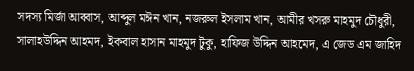সদস্য মির্জা আব্বাস, আব্দুল মঈন খান, নজরুল ইসলাম খান, আমীর খসরু মাহমুদ চৌধুরী, সালাহউদ্দিন আহমদ, ইকবাল হাসান মাহমুদ টুকু, হাফিজ উদ্দিন আহমেদ, এ জেড এম জাহিদ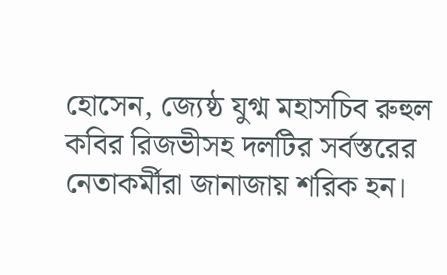হোসেন, জ্যেষ্ঠ যুগ্ম মহাসচিব রুহুল কবির রিজভীসহ দলটির সর্বস্তরের নেতাকর্মীরা জানাজায় শরিক হন।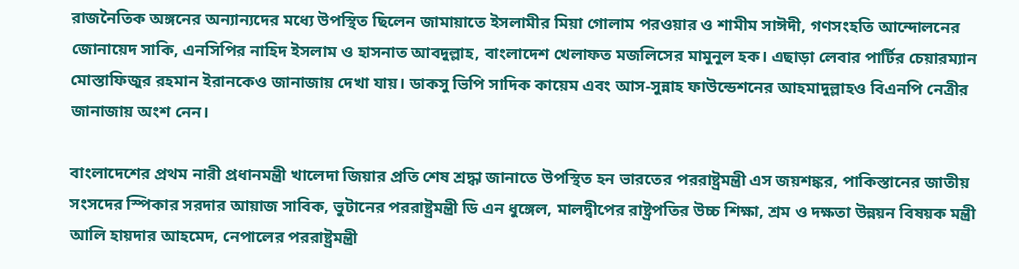রাজনৈতিক অঙ্গনের অন্যান্যদের মধ্যে উপস্থিত ছিলেন জামায়াতে ইসলামীর মিয়া গোলাম পরওয়ার ও শামীম সাঈদী, গণসংহতি আন্দোলনের জোনায়েদ সাকি, এনসিপির নাহিদ ইসলাম ও হাসনাত আবদুল্লাহ, বাংলাদেশ খেলাফত মজলিসের মামুনুল হক। এছাড়া লেবার পার্টির চেয়ারম্যান মোস্তাফিজুর রহমান ইরানকেও জানাজায় দেখা যায়। ডাকসু ভিপি সাদিক কায়েম এবং আস-সুন্নাহ ফাউন্ডেশনের আহমাদুল্লাহও বিএনপি নেত্রীর জানাজায় অংশ নেন।

বাংলাদেশের প্রথম নারী প্রধানমন্ত্রী খালেদা জিয়ার প্রতি শেষ শ্রদ্ধা জানাতে উপস্থিত হন ভারতের পররাষ্ট্রমন্ত্রী এস জয়শঙ্কর, পাকিস্তানের জাতীয় সংসদের স্পিকার সরদার আয়াজ সাবিক, ভুটানের পররাষ্ট্রমন্ত্রী ডি এন ধুঙ্গেল, মালদ্বীপের রাষ্ট্রপতির উচ্চ শিক্ষা, শ্রম ও দক্ষতা উন্নয়ন বিষয়ক মন্ত্রী আলি হায়দার আহমেদ, নেপালের পররাষ্ট্রমন্ত্রী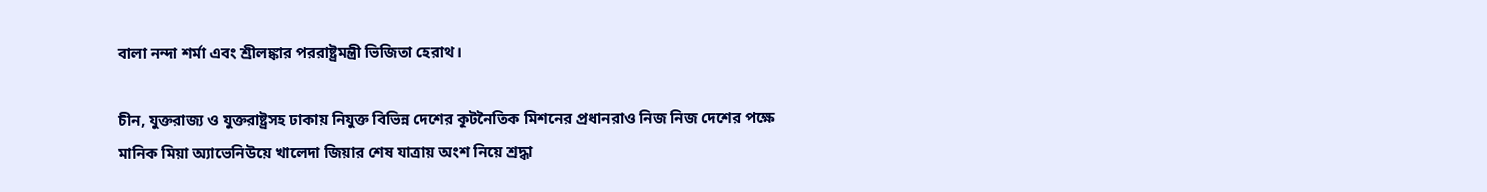বালা নন্দা শর্মা এবং শ্রীলঙ্কার পররাষ্ট্রমন্ত্রী ভিজিতা হেরাথ।

চীন, যুক্তরাজ্য ও যুক্তরাষ্ট্রসহ ঢাকায় নিযুক্ত বিভিন্ন দেশের কূটনৈতিক মিশনের প্রধানরাও নিজ নিজ দেশের পক্ষে মানিক মিয়া অ্যাভেনিউয়ে খালেদা জিয়ার শেষ যাত্রায় অংশ নিয়ে শ্রদ্ধা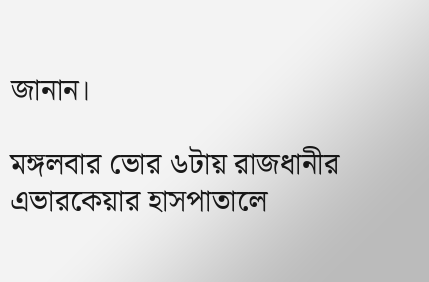জানান।

মঙ্গলবার ভোর ৬টায় রাজধানীর এভারকেয়ার হাসপাতালে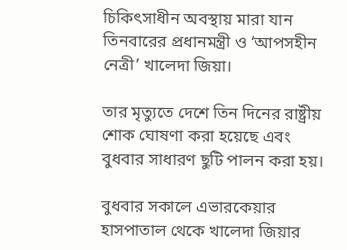চিকিৎসাধীন অবস্থায় মারা যান তিনবারের প্রধানমন্ত্রী ও ‘আপসহীন নেত্রী’ খালেদা জিয়া।

তার মৃত্যুতে দেশে তিন দিনের রাষ্ট্রীয় শোক ঘোষণা করা হয়েছে এবং বুধবার সাধারণ ছুটি পালন করা হয়।

বুধবার সকালে এভারকেয়ার হাসপাতাল থেকে খালেদা জিয়ার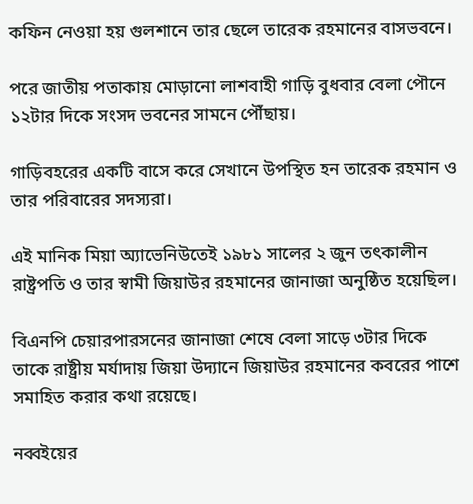কফিন নেওয়া হয় গুলশানে তার ছেলে তারেক রহমানের বাসভবনে।

পরে জাতীয় পতাকায় মোড়ানো লাশবাহী গাড়ি বুধবার বেলা পৌনে ১২টার দিকে সংসদ ভবনের সামনে পৌঁছায়।

গাড়িবহরের একটি বাসে করে সেখানে উপস্থিত হন তারেক রহমান ও তার পরিবারের সদস্যরা।

এই মানিক মিয়া অ্যাভেনিউতেই ১৯৮১ সালের ২ জুন তৎকালীন রাষ্ট্রপতি ও তার স্বামী জিয়াউর রহমানের জানাজা অনুষ্ঠিত হয়েছিল।

বিএনপি চেয়ারপারসনের জানাজা শেষে বেলা সাড়ে ৩টার দিকে তাকে রাষ্ট্রীয় মর্যাদায় জিয়া উদ্যানে জিয়াউর রহমানের কবরের পাশে সমাহিত করার কথা রয়েছে।

নব্বইয়ের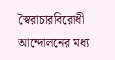স্বৈরাচারবিরোধী আন্দোলনের মধ্য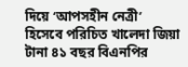দিয়ে ‘আপসহীন নেত্রী’ হিসেবে পরিচিত খালেদা জিয়া টানা ৪১ বছর বিএনপির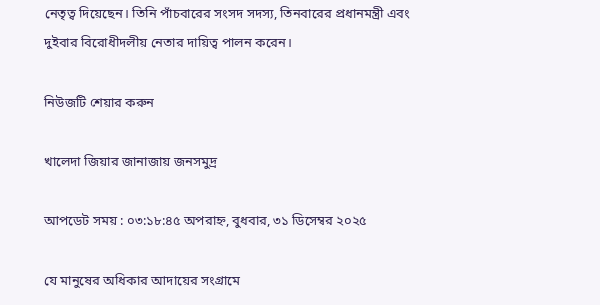নেতৃত্ব দিয়েছেন। তিনি পাঁচবারের সংসদ সদস্য, তিনবারের প্রধানমন্ত্রী এবং দুইবার বিরোধীদলীয় নেতার দায়িত্ব পালন করেন।

নিউজটি শেয়ার করুন

খালেদা জিয়ার জানাজায় জনসমুদ্র

আপডেট সময় : ০৩:১৮:৪৫ অপরাহ্ন, বুধবার, ৩১ ডিসেম্বর ২০২৫

যে মানুষের অধিকার আদায়ের সংগ্রামে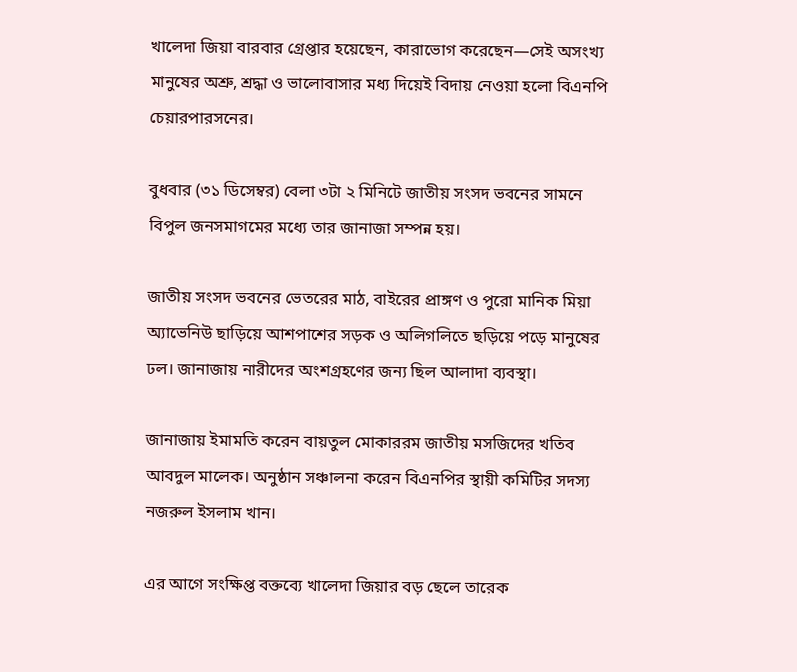খালেদা জিয়া বারবার গ্রেপ্তার হয়েছেন, কারাভোগ করেছেন—সেই অসংখ্য মানুষের অশ্রু, শ্রদ্ধা ও ভালোবাসার মধ্য দিয়েই বিদায় নেওয়া হলো বিএনপি চেয়ারপারসনের।

বুধবার (৩১ ডিসেম্বর) বেলা ৩টা ২ মিনিটে জাতীয় সংসদ ভবনের সামনে বিপুল জনসমাগমের মধ্যে তার জানাজা সম্পন্ন হয়।

জাতীয় সংসদ ভবনের ভেতরের মাঠ, বাইরের প্রাঙ্গণ ও পুরো মানিক মিয়া অ্যাভেনিউ ছাড়িয়ে আশপাশের সড়ক ও অলিগলিতে ছড়িয়ে পড়ে মানুষের ঢল। জানাজায় নারীদের অংশগ্রহণের জন্য ছিল আলাদা ব্যবস্থা।

জানাজায় ইমামতি করেন বায়তুল মোকাররম জাতীয় মসজিদের খতিব আবদুল মালেক। অনুষ্ঠান সঞ্চালনা করেন বিএনপির স্থায়ী কমিটির সদস্য নজরুল ইসলাম খান।

এর আগে সংক্ষিপ্ত বক্তব্যে খালেদা জিয়ার বড় ছেলে তারেক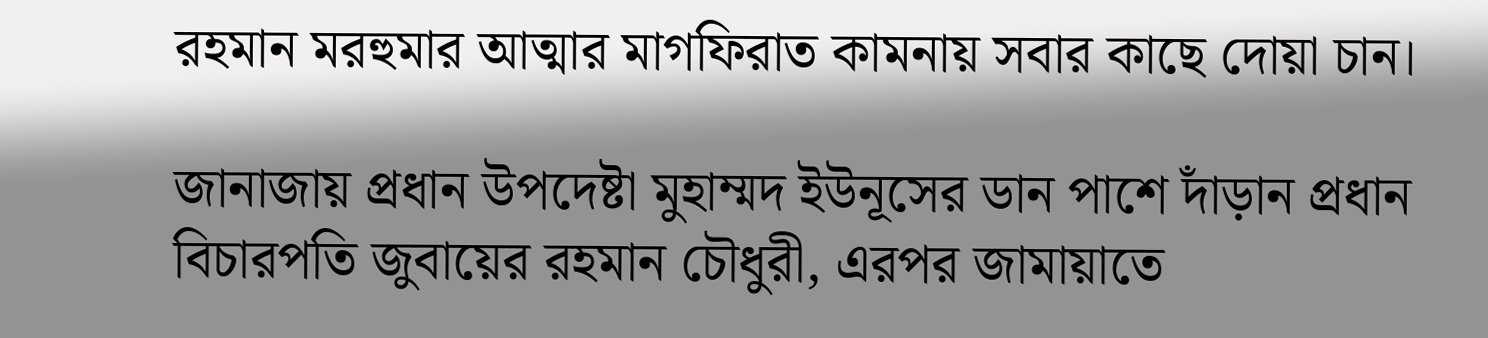রহমান মরহুমার আত্মার মাগফিরাত কামনায় সবার কাছে দোয়া চান।

জানাজায় প্রধান উপদেষ্টা মুহাম্মদ ইউনূসের ডান পাশে দাঁড়ান প্রধান বিচারপতি জুবায়ের রহমান চৌধুরী, এরপর জামায়াতে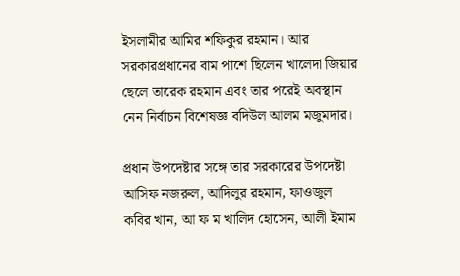ইসলামীর আমির শফিকুর রহমান। আর সরকারপ্রধানের বাম পাশে ছিলেন খালেদা জিয়ার ছেলে তারেক রহমান এবং তার পরেই অবস্থান নেন নির্বাচন বিশেষজ্ঞ বদিউল আলম মজুমদার।

প্রধান উপদেষ্টার সঙ্গে তার সরকারের উপদেষ্টা আসিফ নজরুল, আদিলুর রহমান, ফাওজুল কবির খান, আ ফ ম খালিদ হোসেন, আলী ইমাম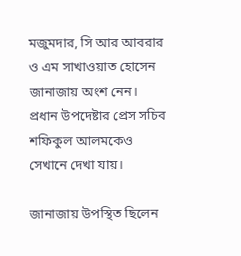মজুমদার, সি আর আবরার ও এম সাখাওয়াত হোসেন জানাজায় অংশ নেন। প্রধান উপদেষ্টার প্রেস সচিব শফিকুল আলমকেও সেখানে দেখা যায়।

জানাজায় উপস্থিত ছিলেন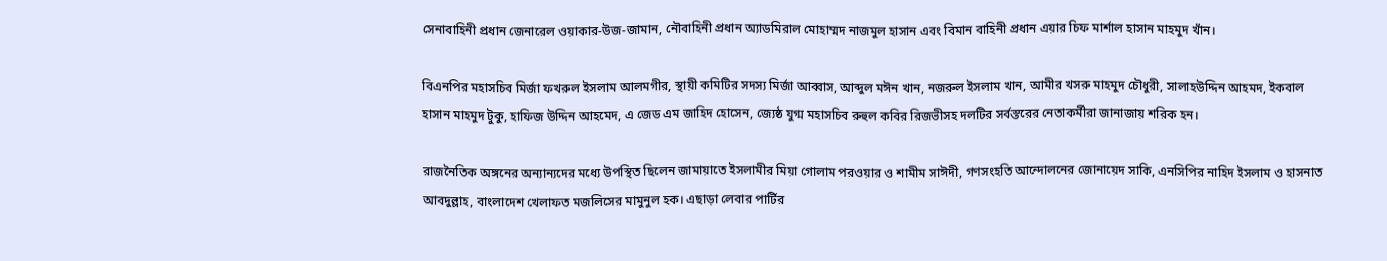সেনাবাহিনী প্রধান জেনারেল ওয়াকার-উজ-জামান, নৌবাহিনী প্রধান অ্যাডমিরাল মোহাম্মদ নাজমুল হাসান এবং বিমান বাহিনী প্রধান এয়ার চিফ মার্শাল হাসান মাহমুদ খাঁন।

বিএনপির মহাসচিব মির্জা ফখরুল ইসলাম আলমগীর, স্থায়ী কমিটির সদস্য মির্জা আব্বাস, আব্দুল মঈন খান, নজরুল ইসলাম খান, আমীর খসরু মাহমুদ চৌধুরী, সালাহউদ্দিন আহমদ, ইকবাল হাসান মাহমুদ টুকু, হাফিজ উদ্দিন আহমেদ, এ জেড এম জাহিদ হোসেন, জ্যেষ্ঠ যুগ্ম মহাসচিব রুহুল কবির রিজভীসহ দলটির সর্বস্তরের নেতাকর্মীরা জানাজায় শরিক হন।

রাজনৈতিক অঙ্গনের অন্যান্যদের মধ্যে উপস্থিত ছিলেন জামায়াতে ইসলামীর মিয়া গোলাম পরওয়ার ও শামীম সাঈদী, গণসংহতি আন্দোলনের জোনায়েদ সাকি, এনসিপির নাহিদ ইসলাম ও হাসনাত আবদুল্লাহ, বাংলাদেশ খেলাফত মজলিসের মামুনুল হক। এছাড়া লেবার পার্টির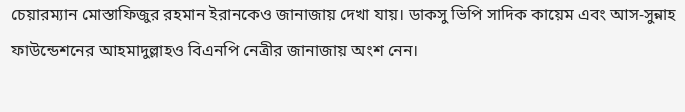চেয়ারম্যান মোস্তাফিজুর রহমান ইরানকেও জানাজায় দেখা যায়। ডাকসু ভিপি সাদিক কায়েম এবং আস-সুন্নাহ ফাউন্ডেশনের আহমাদুল্লাহও বিএনপি নেত্রীর জানাজায় অংশ নেন।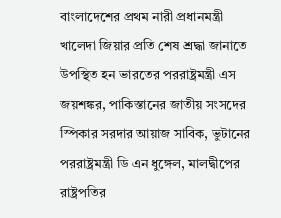বাংলাদেশের প্রথম নারী প্রধানমন্ত্রী খালেদা জিয়ার প্রতি শেষ শ্রদ্ধা জানাতে উপস্থিত হন ভারতের পররাষ্ট্রমন্ত্রী এস জয়শঙ্কর, পাকিস্তানের জাতীয় সংসদের স্পিকার সরদার আয়াজ সাবিক, ভুটানের পররাষ্ট্রমন্ত্রী ডি এন ধুঙ্গেল, মালদ্বীপের রাষ্ট্রপতির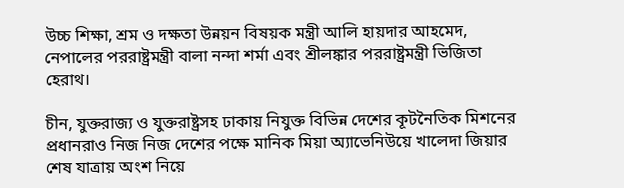উচ্চ শিক্ষা, শ্রম ও দক্ষতা উন্নয়ন বিষয়ক মন্ত্রী আলি হায়দার আহমেদ, নেপালের পররাষ্ট্রমন্ত্রী বালা নন্দা শর্মা এবং শ্রীলঙ্কার পররাষ্ট্রমন্ত্রী ভিজিতা হেরাথ।

চীন, যুক্তরাজ্য ও যুক্তরাষ্ট্রসহ ঢাকায় নিযুক্ত বিভিন্ন দেশের কূটনৈতিক মিশনের প্রধানরাও নিজ নিজ দেশের পক্ষে মানিক মিয়া অ্যাভেনিউয়ে খালেদা জিয়ার শেষ যাত্রায় অংশ নিয়ে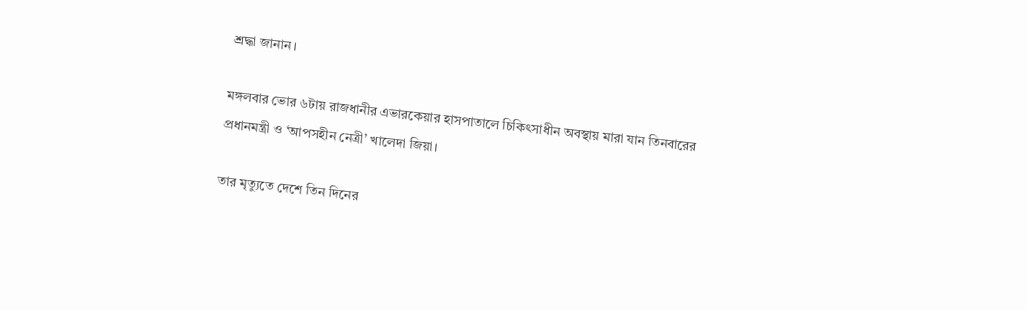শ্রদ্ধা জানান।

মঙ্গলবার ভোর ৬টায় রাজধানীর এভারকেয়ার হাসপাতালে চিকিৎসাধীন অবস্থায় মারা যান তিনবারের প্রধানমন্ত্রী ও ‘আপসহীন নেত্রী’ খালেদা জিয়া।

তার মৃত্যুতে দেশে তিন দিনের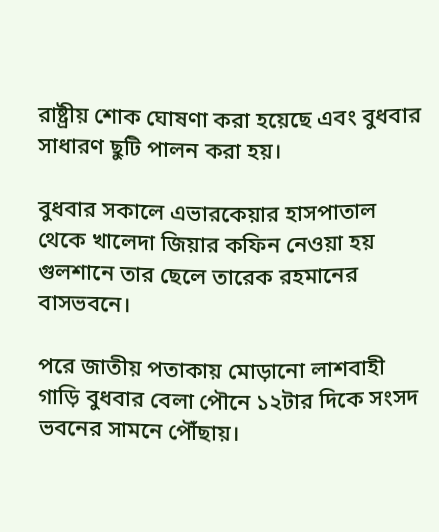রাষ্ট্রীয় শোক ঘোষণা করা হয়েছে এবং বুধবার সাধারণ ছুটি পালন করা হয়।

বুধবার সকালে এভারকেয়ার হাসপাতাল থেকে খালেদা জিয়ার কফিন নেওয়া হয় গুলশানে তার ছেলে তারেক রহমানের বাসভবনে।

পরে জাতীয় পতাকায় মোড়ানো লাশবাহী গাড়ি বুধবার বেলা পৌনে ১২টার দিকে সংসদ ভবনের সামনে পৌঁছায়।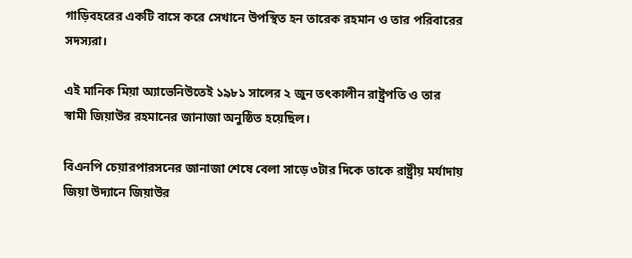গাড়িবহরের একটি বাসে করে সেখানে উপস্থিত হন তারেক রহমান ও তার পরিবারের সদস্যরা।

এই মানিক মিয়া অ্যাভেনিউতেই ১৯৮১ সালের ২ জুন তৎকালীন রাষ্ট্রপতি ও তার স্বামী জিয়াউর রহমানের জানাজা অনুষ্ঠিত হয়েছিল।

বিএনপি চেয়ারপারসনের জানাজা শেষে বেলা সাড়ে ৩টার দিকে তাকে রাষ্ট্রীয় মর্যাদায় জিয়া উদ্যানে জিয়াউর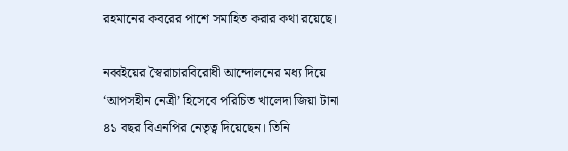রহমানের কবরের পাশে সমাহিত করার কথা রয়েছে।

নব্বইয়ের স্বৈরাচারবিরোধী আন্দোলনের মধ্য দিয়ে ‘আপসহীন নেত্রী’ হিসেবে পরিচিত খালেদা জিয়া টানা ৪১ বছর বিএনপির নেতৃত্ব দিয়েছেন। তিনি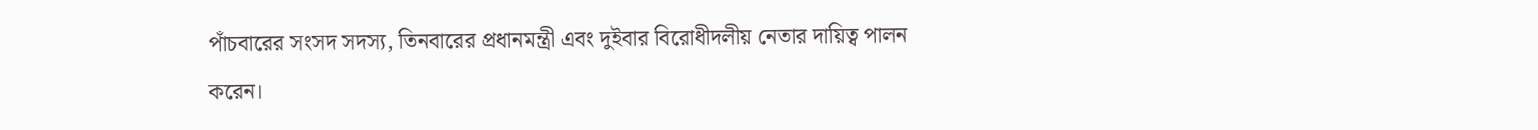পাঁচবারের সংসদ সদস্য, তিনবারের প্রধানমন্ত্রী এবং দুইবার বিরোধীদলীয় নেতার দায়িত্ব পালন করেন।